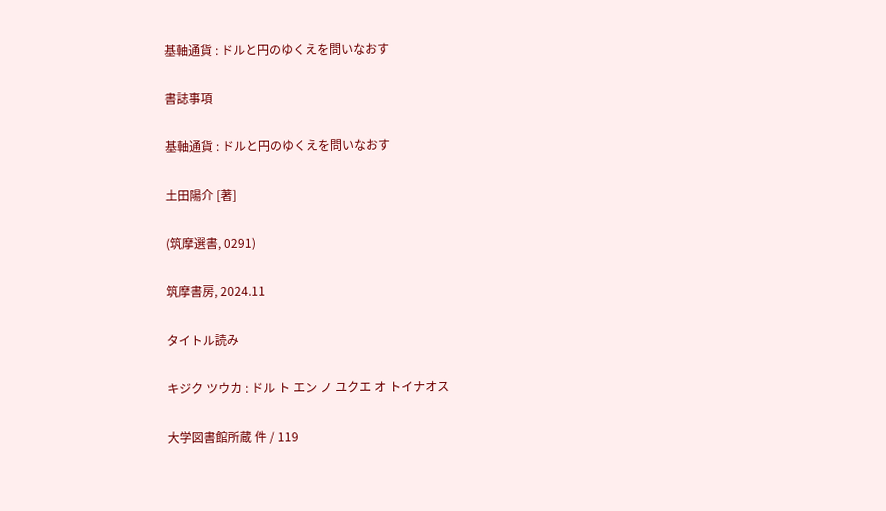基軸通貨 : ドルと円のゆくえを問いなおす

書誌事項

基軸通貨 : ドルと円のゆくえを問いなおす

土田陽介 [著]

(筑摩選書, 0291)

筑摩書房, 2024.11

タイトル読み

キジク ツウカ : ドル ト エン ノ ユクエ オ トイナオス

大学図書館所蔵 件 / 119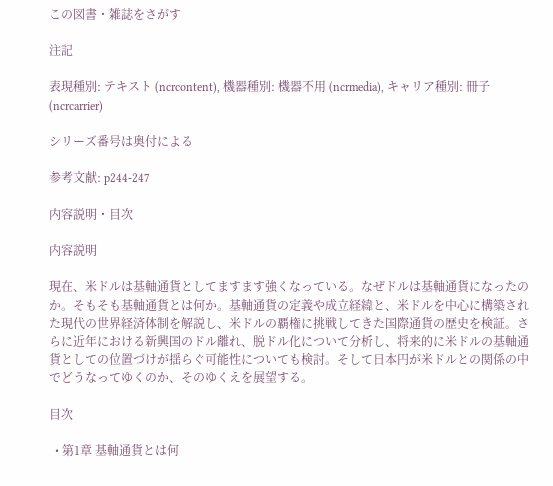この図書・雑誌をさがす

注記

表現種別: テキスト (ncrcontent), 機器種別: 機器不用 (ncrmedia), キャリア種別: 冊子 (ncrcarrier)

シリーズ番号は奥付による

参考文献: p244-247

内容説明・目次

内容説明

現在、米ドルは基軸通貨としてますます強くなっている。なぜドルは基軸通貨になったのか。そもそも基軸通貨とは何か。基軸通貨の定義や成立経緯と、米ドルを中心に構築された現代の世界経済体制を解説し、米ドルの覇権に挑戦してきた国際通貨の歴史を検証。さらに近年における新興国のドル離れ、脱ドル化について分析し、将来的に米ドルの基軸通貨としての位置づけが揺らぐ可能性についても検討。そして日本円が米ドルとの関係の中でどうなってゆくのか、そのゆくえを展望する。

目次

  • 第1章 基軸通貨とは何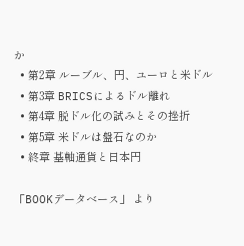か
  • 第2章 ルーブル、円、ユーロと米ドル
  • 第3章 BRICSによるドル離れ
  • 第4章 脱ドル化の試みとその挫折
  • 第5章 米ドルは盤石なのか
  • 終章 基軸通貨と日本円

「BOOKデータベース」 より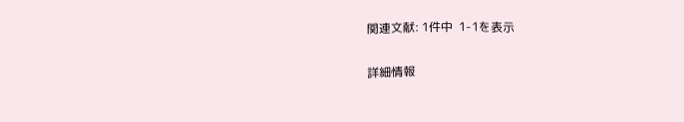関連文献: 1件中  1-1を表示

詳細情報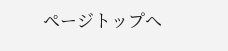ページトップへ